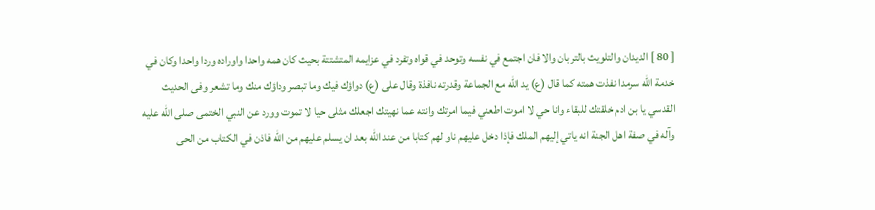[ 80 ] الديدان والتلويث بالتربان والا فان اجتمع في نفسه وتوحد في قواه وتفرد في عزايمه المتشتتة بحيث كان همه واحدا واوراده وردا واحدا وكان في خدمة الله سرمدا نفذت همته كما قال (ع) يد الله مع الجماعة وقدرته نافذة وقال على (ع) دواؤك فيك وما تبصر وداؤك منك وما تشعر وفى الحديث القدسي يا بن ادم خلقتك للبقاء وانا حي لا اموت اطعني فيما امرتك وانته عما نهيتك اجعلك مثلى حيا لا تموت وورد عن النبي الختمى صلى الله عليه وآله في صفة اهل الجنة انه ياتي إليهم الملك فإذا دخل عليهم ناو لهم كتابا من عند الله بعد ان يسلم عليهم من الله فاذن في الكتاب من الحى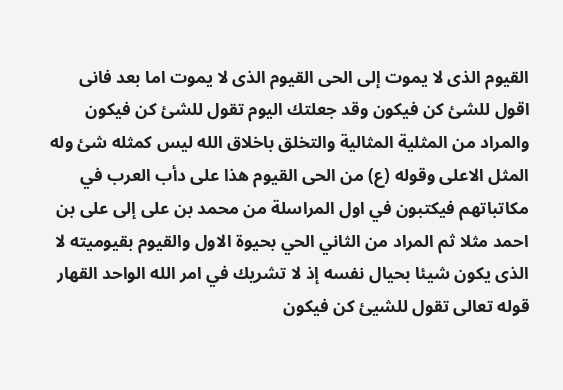القيوم الذى لا يموت إلى الحى القيوم الذى لا يموت اما بعد فانى اقول للشئ كن فيكون وقد جعلتك اليوم تقول للشئ كن فيكون والمراد من المثلية المثالية والتخلق باخلاق الله ليس كمثله شئ وله المثل الاعلى وقوله (ع) من الحى القيوم هذا على دأب العرب في مكاتباتهم فيكتبون في اول المراسلة من محمد بن على إلى على بن احمد مثلا ثم المراد من الثاني الحي بحيوة الاول والقيوم بقيوميته لا الذى يكون شيئا بحيال نفسه إذ لا تشريك في امر الله الواحد القهار قوله تعالى تقول للشيئ كن فيكون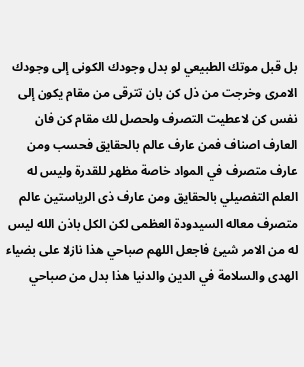بل قبل موتك الطبيعي لو بدل وجودك الكونى إلى وجودك الامرى وخرجت من ذل كن بان تترقى من مقام يكون إلى نفس كن لاعطيت التصرف ولحصل لك مقام كن فان العارف اصناف فمن عارف عالم بالحقايق فحسب ومن عارف متصرف في المواد خاصة مظهر للقدرة وليس له العلم التفصيلي بالحقايق ومن عارف ذى الرياستين عالم متصرف معاله السيدودة العظمى لكن الكل باذن الله ليس له من الامر شيئ فاجعل اللهم صباحي هذا نازلا على بضياء الهدى والسلامة في الدين والدنيا هذا بدل من صباحي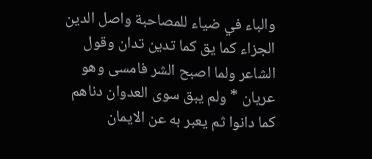والباء في ضياء للمصاحبة واصل الدين الجزاء كما يق كما تدين تدان وقول الشاعر ولما اصبح الشر فامسى وهو عريان * ولم يبق سوى العدوان دناهم كما دانوا ثم يعبر به عن الايمان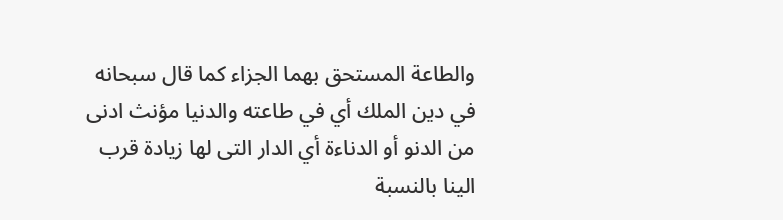والطاعة المستحق بهما الجزاء كما قال سبحانه في دين الملك أي في طاعته والدنيا مؤنث ادنى من الدنو أو الدناءة أي الدار التى لها زيادة قرب الينا بالنسبة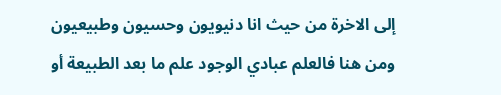إلى الاخرة من حيث انا دنيويون وحسيون وطبيعيون ومن هنا فالعلم عبادي الوجود علم ما بعد الطبيعة أو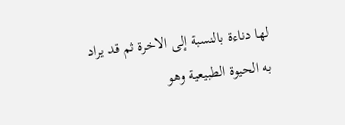لها دناءة بالنسبة إلى الاخرة ثم قد يراد به الحيوة الطبيعية وهو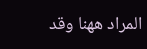المراد ههنا وقد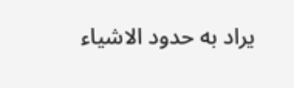يراد به حدود الاشياء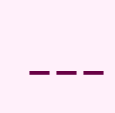___